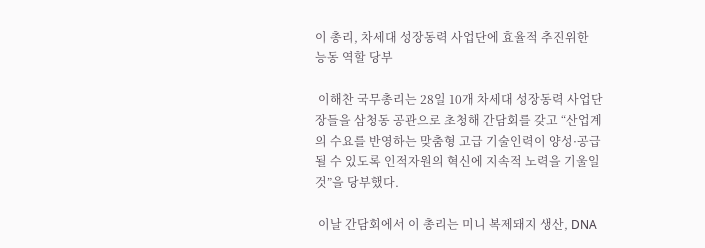이 총리, 차세대 성장동력 사업단에 효율적 추진위한 능동 역할 당부

 이해찬 국무총리는 28일 10개 차세대 성장동력 사업단장들을 삼청동 공관으로 초청해 간담회를 갖고 “산업계의 수요를 반영하는 맞춤형 고급 기술인력이 양성·공급될 수 있도록 인적자원의 혁신에 지속적 노력을 기울일 것”을 당부했다.

 이날 간담회에서 이 총리는 미니 복제돼지 생산, DNA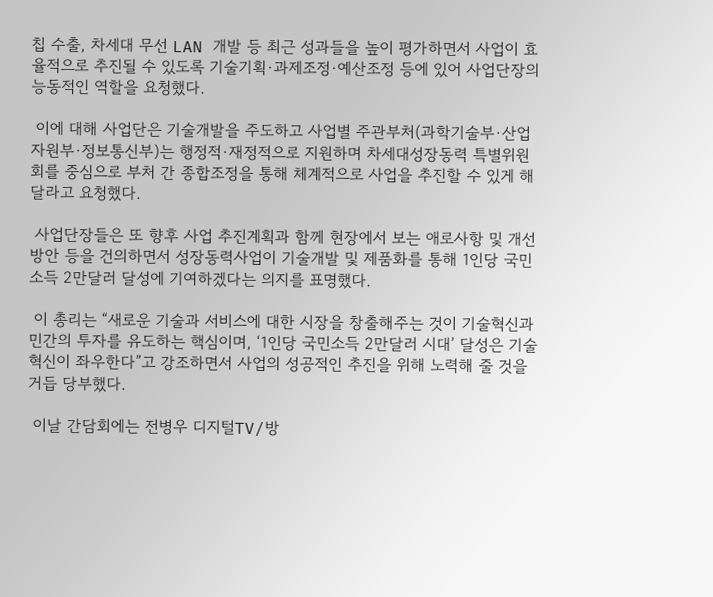칩 수출, 차세대 무선 LAN 개발 등 최근 성과들을 높이 평가하면서 사업이 효율적으로 추진될 수 있도록 기술기획·과제조정·예산조정 등에 있어 사업단장의 능동적인 역할을 요청했다.

 이에 대해 사업단은 기술개발을 주도하고 사업별 주관부처(과학기술부·산업자원부·정보통신부)는 행정적·재정적으로 지원하며 차세대성장동력 특별위원회를 중심으로 부처 간 종합조정을 통해 체계적으로 사업을 추진할 수 있게 해달라고 요청했다.

 사업단장들은 또 향후 사업 추진계획과 함께 현장에서 보는 애로사항 및 개선방안 등을 건의하면서 성장동력사업이 기술개발 및 제품화를 통해 1인당 국민소득 2만달러 달성에 기여하겠다는 의지를 표명했다.

 이 총리는 “새로운 기술과 서비스에 대한 시장을 창출해주는 것이 기술혁신과 민간의 투자를 유도하는 핵심이며, ‘1인당 국민소득 2만달러 시대’ 달성은 기술혁신이 좌우한다”고 강조하면서 사업의 성공적인 추진을 위해 노력해 줄 것을 거듭 당부했다.

 이날 간담회에는 전병우 디지털TV/방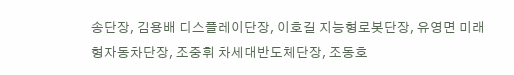송단장, 김용배 디스플레이단장, 이호길 지능형로봇단장, 유영면 미래형자동차단장, 조중휘 차세대반도체단장, 조동호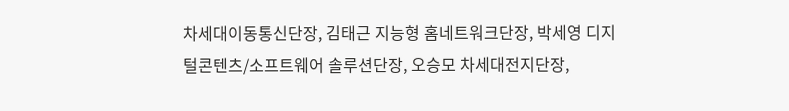차세대이동통신단장, 김태근 지능형 홈네트워크단장, 박세영 디지털콘텐츠/소프트웨어 솔루션단장, 오승모 차세대전지단장,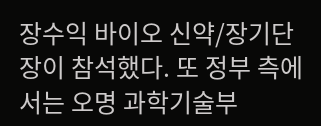장수익 바이오 신약/장기단장이 참석했다. 또 정부 측에서는 오명 과학기술부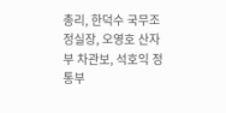총리, 한덕수 국무조정실장, 오영호 산자부 차관보, 석호익 정통부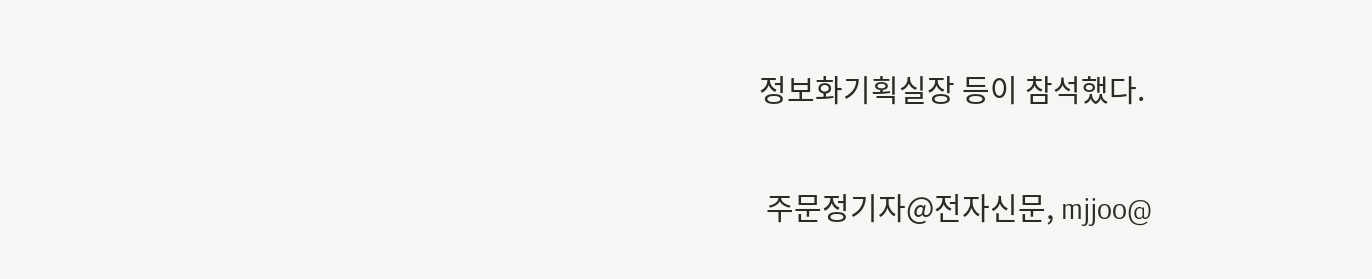정보화기획실장 등이 참석했다.

 주문정기자@전자신문, mjjoo@